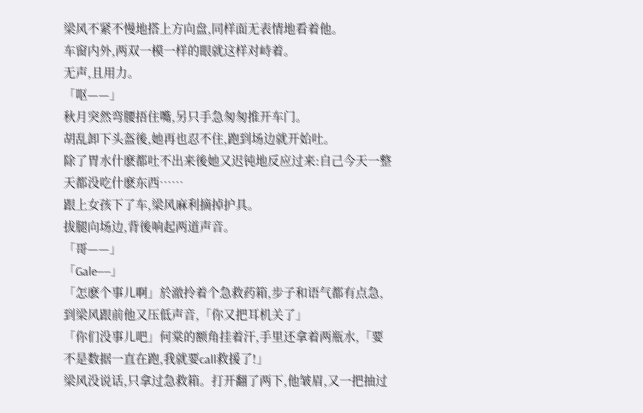梁风不紧不慢地搭上方向盘,同样面无表情地看着他。
车窗内外,两双一模一样的眼就这样对峙着。
无声,且用力。
「呕——」
秋月突然弯腰捂住嘴,另只手急匆匆推开车门。
胡乱卸下头盔後,她再也忍不住,跑到场边就开始吐。
除了胃水什麽都吐不出来後她又迟钝地反应过来:自己今天一整天都没吃什麽东西……
跟上女孩下了车,梁风麻利摘掉护具。
拔腿向场边,背後响起两道声音。
「哥——」
「Gale——」
「怎麽个事儿啊」於澈拎着个急救药箱,步子和语气都有点急,到梁风跟前他又压低声音,「你又把耳机关了」
「你们没事儿吧」何棠的额角挂着汗,手里还拿着两瓶水,「要不是数据一直在跑,我就要call救援了!」
梁风没说话,只拿过急救箱。打开翻了两下,他皱眉,又一把抽过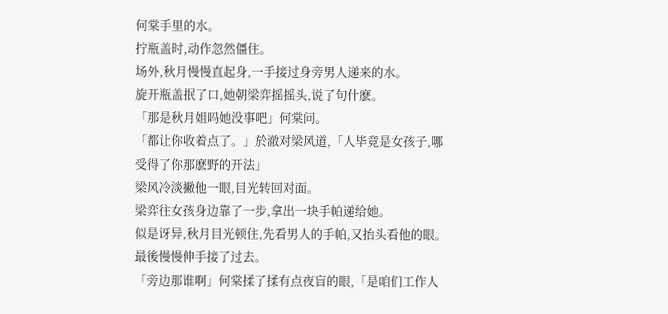何棠手里的水。
拧瓶盖时,动作忽然僵住。
场外,秋月慢慢直起身,一手接过身旁男人递来的水。
旋开瓶盖抿了口,她朝梁弈摇摇头,说了句什麽。
「那是秋月姐吗她没事吧」何棠问。
「都让你收着点了。」於澈对梁风道,「人毕竟是女孩子,哪受得了你那麽野的开法」
梁风冷淡撇他一眼,目光转回对面。
梁弈往女孩身边靠了一步,拿出一块手帕递给她。
似是讶异,秋月目光顿住,先看男人的手帕,又抬头看他的眼。
最後慢慢伸手接了过去。
「旁边那谁啊」何棠揉了揉有点夜盲的眼,「是咱们工作人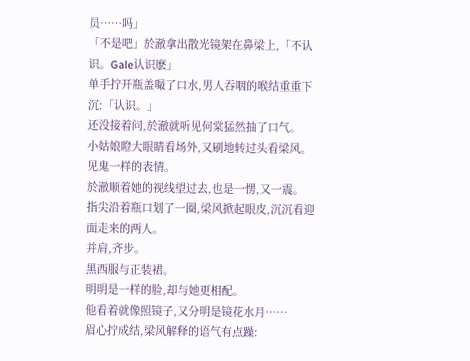员……吗」
「不是吧」於澈拿出散光镜架在鼻梁上,「不认识。Gale认识麽」
单手拧开瓶盖嘬了口水,男人吞咽的喉结重重下沉:「认识。」
还没接着问,於澈就听见何棠猛然抽了口气。
小姑娘瞪大眼睛看场外,又刷地转过头看梁风。
见鬼一样的表情。
於澈顺着她的视线望过去,也是一愣,又一震。
指尖沿着瓶口划了一圈,梁风掀起眼皮,沉沉看迎面走来的两人。
并肩,齐步。
黑西服与正装裙。
明明是一样的脸,却与她更相配。
他看着就像照镜子,又分明是镜花水月……
眉心拧成结,梁风解释的语气有点躁: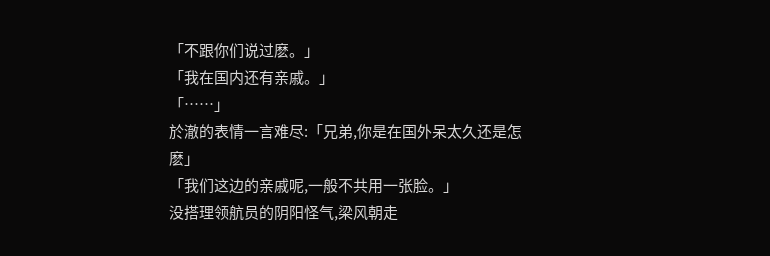「不跟你们说过麽。」
「我在国内还有亲戚。」
「……」
於澈的表情一言难尽:「兄弟,你是在国外呆太久还是怎麽」
「我们这边的亲戚呢,一般不共用一张脸。」
没搭理领航员的阴阳怪气,梁风朝走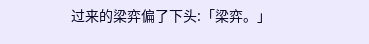过来的梁弈偏了下头:「梁弈。」